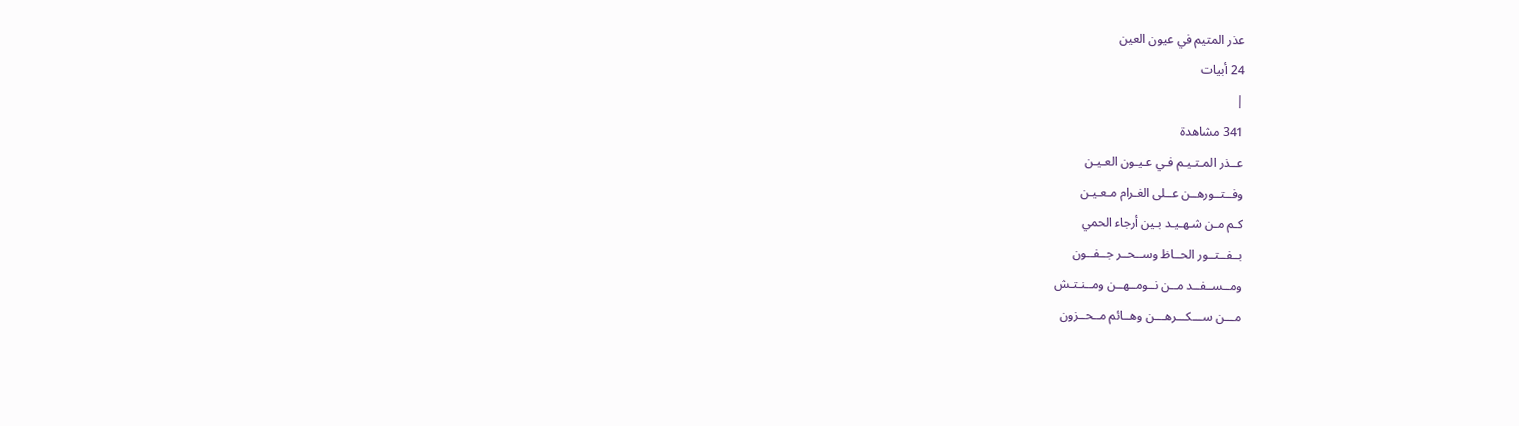عذر المتيم في عيون العين
24 أبيات
|
341 مشاهدة
عــذر المـتـيـم فـي عـيـون العـيـن
وفــتــورهــن عــلى الغـرام مـعـيـن
كـم مـن شـهـيـد بـين أرجاء الحمي
بــفــتــور الحــاظ وســحــر جــفــون
ومــســفــد مــن نــومــهــن ومــنـتـش
مـــن ســـكـــرهـــن وهــائم مــحــزون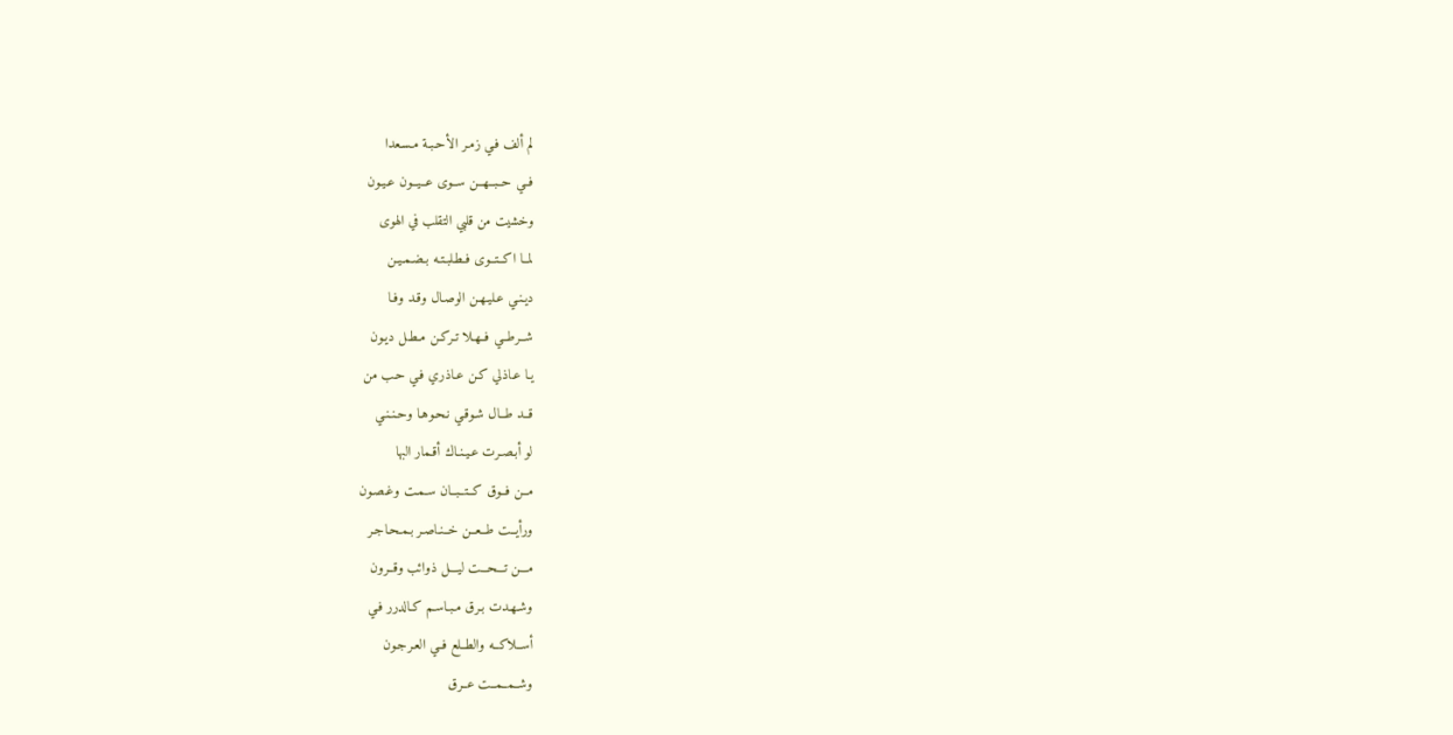لم ألف فـي زمـر الأحـبـة مـسـعدا
فــي حــبــهــن ســوى عــيــون عـيـون
وخشيت من قلبي التقلب في الهوى
لمــا اكــتــوى فـطـلبـتـه بـضـمـيـن
ديـنـي عـليـهـن الوصـال وقـد وفـا
شــرطــي فــهـلا تـركـن مـطـل ديـون
يـا عـاذلي كـن عـاذري فـي حـب من
قــد طــال شـوقـي نـحـوهـا وحـنـنـي
لو أبـصـرت عـيـنـاك أقـمار البها
مــن فــوق كــتــبــان سـمـت وغـصـون
ورأيــت طــعــن خــنـاصـر بـمـحـاجـر
مـــن تـــحـــت ليـــل ذوائب وقــرون
وشـهـدت بـرق مـبـاسـم كـالدرر فـي
أســلاكــه والطــلع فــي العـرجـون
وشــمــمــت عــرق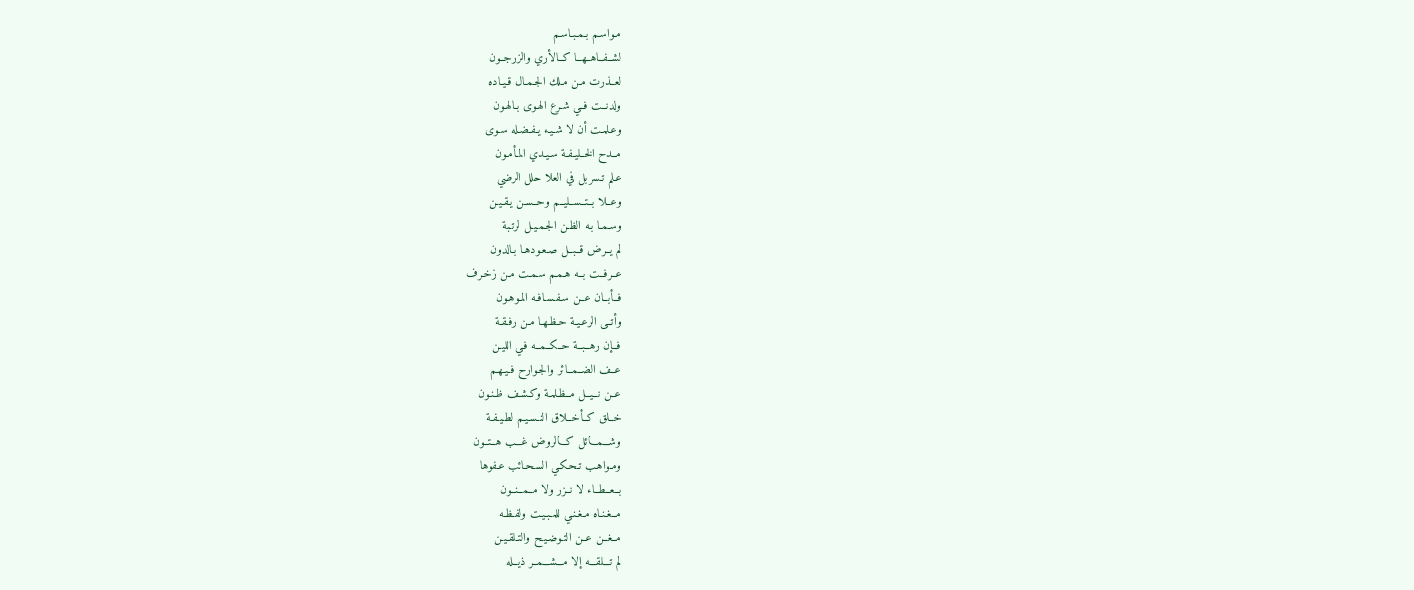مـواسـم بـمـبـاسـم
لشــفــاهــهــا كــالأري والزرجــون
لعــذرت مـن مـلك الجـمـال قـيـاده
ولدنــت فــي شـرع الهـوى بـالهـون
وعـلمـت أن لا شـيـء يـفـضـله سـوى
مــدح الخــليـفـة سـيـدي المـأمـون
عـلم تـسربل في العلا حلل الرضي
وعــلا بــتــســليــم وحــسـن يـقـيـن
وسـمـا بـه الظـن الجـمـيـل لرتـبة
لم يــرض قــبــل صـعـودهـا بـالدون
عــرفــت بــه هـمـم سـمـت مـن زخـرف
فــأبــان عــن سـفـسـافـه المـوهـون
وأتــى الرعـيـة حـظـهـا مـن رفـقـة
فــإن رهــبــة حــكــمــه فـي الليـن
عــف الضــمــائر والجـوارح فـيـهـم
عــن نــيــل مــظـلمـة وكـشـف ظـنـون
خــلق كــأخــلاق النـسـيـم لطـيـفـة
وشـــمـــائل كـــالروض غـــب هــتــون
ومـواهـب تـحـكـي السـحـائب عـفوها
بــعــطــاء لا نــزر ولا مــمــنــون
مــغـنـاه مـغـنـي للمـبـيـت ولفـظـه
مــغــن عــن التـوضـيـح والتـلقـيـن
لم تـــلقـــه إلا مـــشـــمــر ذيــله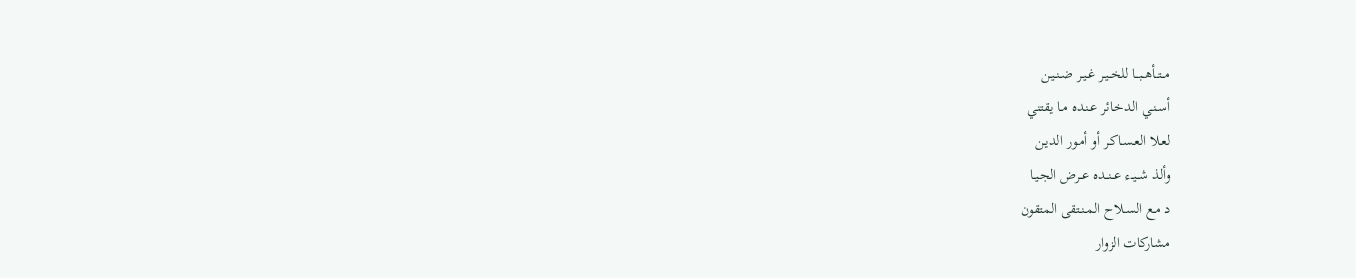مــتــأهــبــا للخــيـر غـيـر ضـنـيـن
أسـنـي الدخـائر عـنـده مـا يقتني
لعـلا العـسـاكـر أو أمـور الديـن
وألذ شــيــء عــنــده عــرض الجـيـا
د مـع السـلاح المـنـتقى المتقون
مشاركات الزوار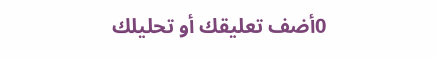0أضف تعليقك أو تحليلك